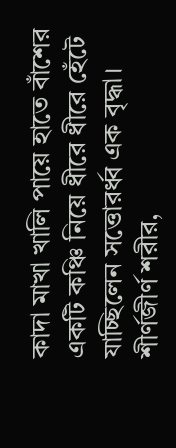কাদা মাখা খালি পায়ে হাতে বাঁশের একটি কঞ্চি নিয়ে ধীরে ধীরে হেঁটে যাচ্ছিলেন সত্তোরর্ধ্ব এক বৃদ্ধা। শীর্ণজীর্ণ শরীর,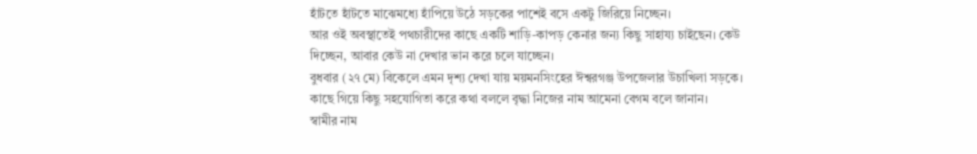হাঁটতে হাঁটতে মাঝেমধ্যে হাঁপিয়ে উঠে সড়কের পাশেই বসে একটু জিরিয়ে নিচ্ছেন।
আর ওই অবস্থাতেই পথচারীদের কাছে একটি শাড়ি-কাপড় কেনার জন্য কিছু সাহায্য চাইছেন। কেউ দিচ্ছেন, আবার কেউ না দেখার ভান করে চলে যাচ্ছেন।
বুধবার (২৭ মে) বিকেলে এমন দৃশ্য দেখা যায় ময়মনসিংহের ঈশ্বরগঞ্জ উপজেলার উচাখিলা সড়কে।
কাছে গিয়ে কিছু সহযোগিতা করে কথা বললে বৃদ্ধা নিজের নাম আমেনা বেগম বলে জানান।
স্বামীর নাম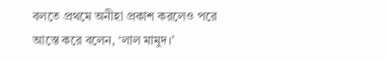বলতে প্রথমে অনীহা প্রকাশ করলেও পরে আস্তে করে বলেন, ‘লাল মামুদ।’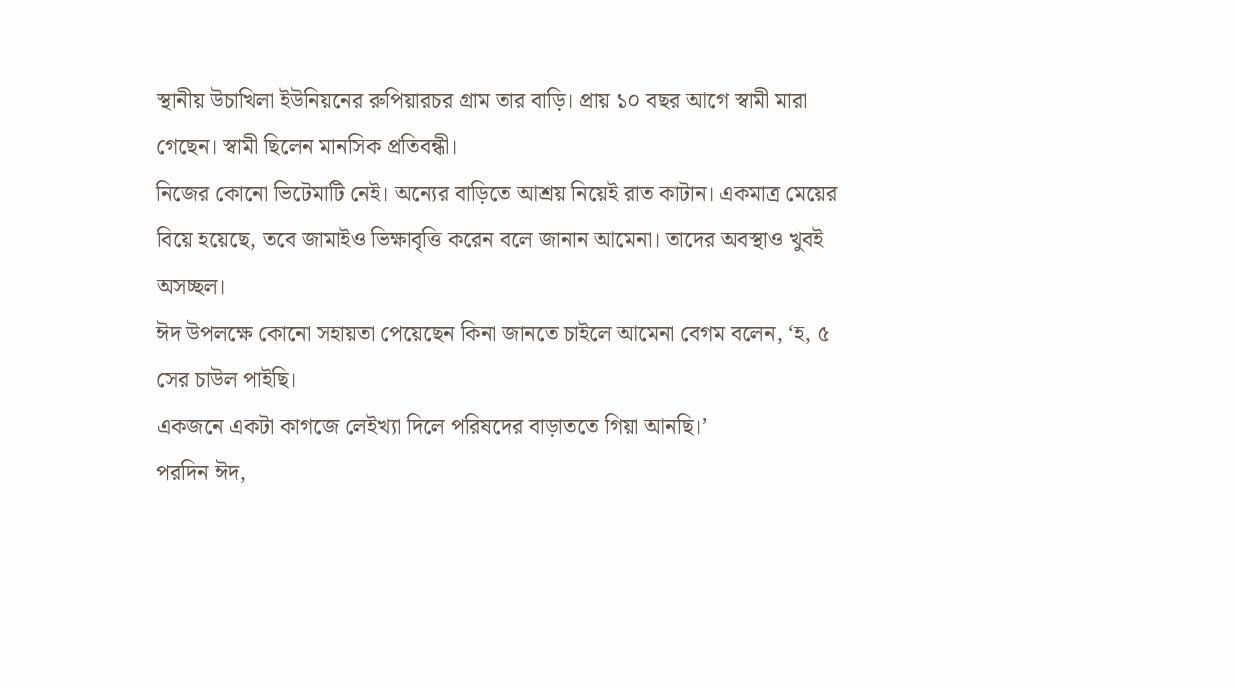স্থানীয় উচাখিলা ইউনিয়নের রুপিয়ারচর গ্রাম তার বাড়ি। প্রায় ১০ বছর আগে স্বামী মারা গেছেন। স্বামী ছিলেন মানসিক প্রতিবন্ধী।
নিজের কোনো ভিটেমাটি নেই। অন্যের বাড়িতে আশ্রয় নিয়েই রাত কাটান। একমাত্র মেয়ের বিয়ে হয়েছে, তবে জামাইও ভিক্ষাবৃত্তি করেন বলে জানান আমেনা। তাদের অবস্থাও খুবই অসচ্ছল।
ঈদ উপলক্ষে কোনো সহায়তা পেয়েছেন কিনা জানতে চাইলে আমেনা বেগম বলেন, ‘হ, ৫ সের চাউল পাইছি।
একজনে একটা কাগজে লেইখ্যা দিলে পরিষদের বাড়াততে গিয়া আনছি।’
পরদিন ঈদ,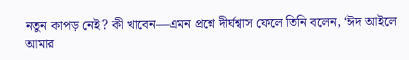নতুন কাপড় নেই? কী খাবেন—এমন প্রশ্নে দীর্ঘশ্বাস ফেলে তিনি বলেন, ‘ঈদ আইলে আমার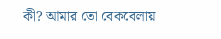কী? আমার তো বেকবেলায়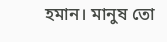হমান। মানুষ তো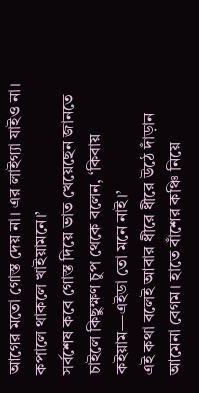আগের মতো গোস্ত দেয় না। এর লাইগ্যা যাইও না। কপালে থাকলে খাইয়ামনে।’
সর্বশেষ কবে গোস্ত দিয়ে ভাত খেয়েছেন জানতে চাইলে কিছুক্ষণ চুপ থেকে বলেন, ‘কিবায় কইয়াম—এইডা তো মনে নাই।’
এই কথা বলেই আবার ধীরে ধীরে উঠে দাঁড়ান আমেনা বেগম। হাতে বাঁশের কঞ্চি নিয়ে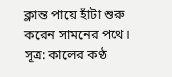ক্লান্ত পায়ে হাঁটা শুরু করেন সামনের পথে। সূত্র: কালের কণ্ঠ